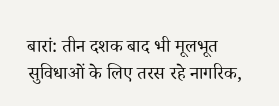बारां: तीन दशक बाद भी मूलभूत सुविधाओं के लिए तरस रहे नागरिक,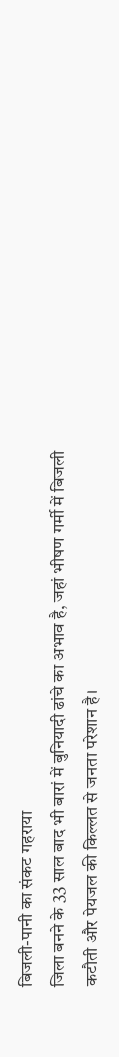बिजली-पानी का संकट गहराया
जिला बनने के 33 साल बाद भी बारां में बुनियादी ढांचे का अभाव है, जहां भीषण गर्मी में बिजली कटौती और पेयजल की किल्लत से जनता परेशान है।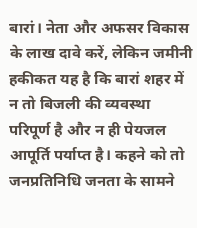बारां। नेता और अफसर विकास के लाख दावे करें, लेकिन जमीनी हकीकत यह है कि बारां शहर में न तो बिजली की व्यवस्था परिपूर्ण है और न ही पेयजल आपूर्ति पर्याप्त है। कहने को तो जनप्रतिनिधि जनता के सामने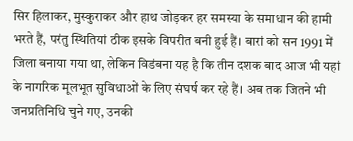सिर हिलाकर, मुस्कुराकर और हाथ जोड़कर हर समस्या के समाधान की हामी भरते हैं, परंतु स्थितियां ठीक इसके विपरीत बनी हुई हैं। बारां को सन 1991 में जिला बनाया गया था, लेकिन विडंबना यह है कि तीन दशक बाद आज भी यहां के नागरिक मूलभूत सुविधाओं के लिए संघर्ष कर रहे हैं। अब तक जितने भी जनप्रतिनिधि चुने गए, उनकी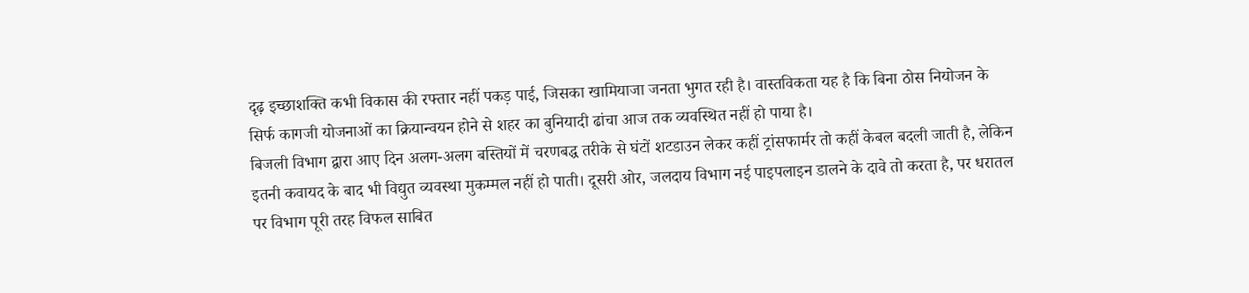दृढ़ इच्छाशक्ति कभी विकास की रफ्तार नहीं पकड़ पाई, जिसका खामियाजा जनता भुगत रही है। वास्तविकता यह है कि बिना ठोस नियोजन के सिर्फ कागजी योजनाओं का क्रियान्वयन होने से शहर का बुनियादी ढांचा आज तक व्यवस्थित नहीं हो पाया है।
बिजली विभाग द्वारा आए दिन अलग-अलग बस्तियों में चरणबद्ध तरीके से घंटों शटडाउन लेकर कहीं ट्रांसफार्मर तो कहीं केबल बदली जाती है, लेकिन इतनी कवायद के बाद भी विद्युत व्यवस्था मुकम्मल नहीं हो पाती। दूसरी ओर, जलदाय विभाग नई पाइपलाइन डालने के दावे तो करता है, पर धरातल पर विभाग पूरी तरह विफल साबित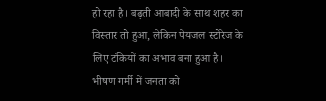हो रहा है। बढ़ती आबादी के साथ शहर का विस्तार तो हुआ, लेकिन पेयजल स्टोरेज के लिए टंकियों का अभाव बना हुआ है। भीषण गर्मी में जनता को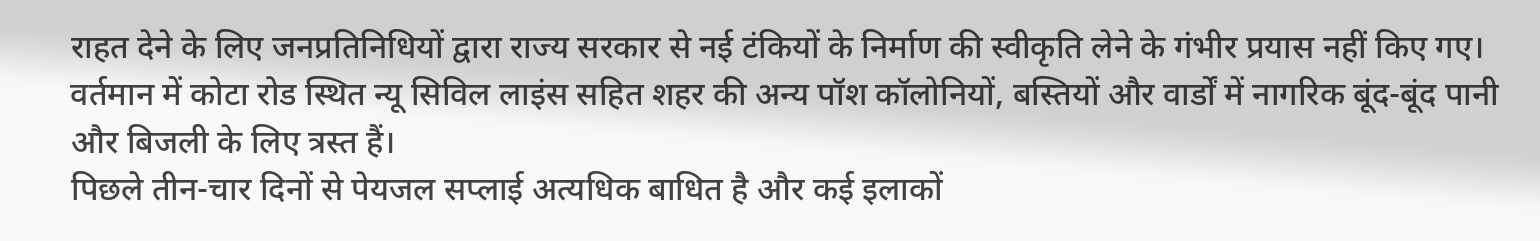राहत देने के लिए जनप्रतिनिधियों द्वारा राज्य सरकार से नई टंकियों के निर्माण की स्वीकृति लेने के गंभीर प्रयास नहीं किए गए। वर्तमान में कोटा रोड स्थित न्यू सिविल लाइंस सहित शहर की अन्य पॉश कॉलोनियों, बस्तियों और वार्डों में नागरिक बूंद-बूंद पानी और बिजली के लिए त्रस्त हैं।
पिछले तीन-चार दिनों से पेयजल सप्लाई अत्यधिक बाधित है और कई इलाकों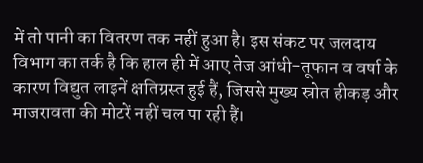में तो पानी का वितरण तक नहीं हुआ है। इस संकट पर जलदाय विभाग का तर्क है कि हाल ही में आए तेज आंधी-तूफान व वर्षा के कारण विद्युत लाइनें क्षतिग्रस्त हुई हैं, जिससे मुख्य स्रोत हीकड़ और माजरावता की मोटरें नहीं चल पा रही हैं।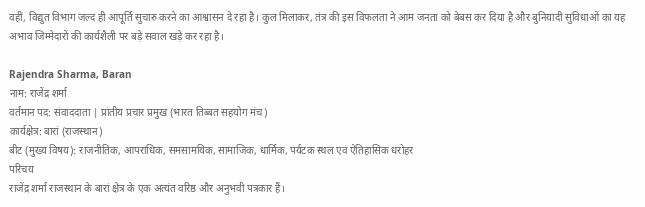वहीं, विद्युत विभाग जल्द ही आपूर्ति सुचारु करने का आश्वासन दे रहा है। कुल मिलाकर, तंत्र की इस विफलता ने आम जनता को बेबस कर दिया है और बुनियादी सुविधाओं का यह अभाव जिम्मेदारों की कार्यशैली पर बड़े सवाल खड़े कर रहा है।

Rajendra Sharma, Baran
नाम: राजेंद्र शर्मा
वर्तमान पद: संवाददाता | प्रांतीय प्रचार प्रमुख (भारत तिब्बत सहयोग मंच)
कार्यक्षेत्र: बारां (राजस्थान)
बीट (मुख्य विषय): राजनीतिक, आपराधिक, समसामयिक, सामाजिक, धार्मिक, पर्यटक स्थल एवं ऐतिहासिक धरोहर
परिचय
राजेंद्र शर्मा राजस्थान के बारां क्षेत्र के एक अत्यंत वरिष्ठ और अनुभवी पत्रकार हैं।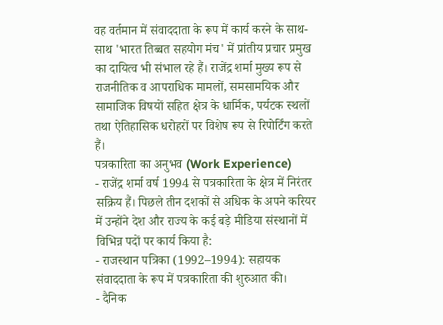वह वर्तमान में संवाददाता के रूप में कार्य करने के साथ-साथ 'भारत तिब्बत सहयोग मंच' में प्रांतीय प्रचार प्रमुख का दायित्व भी संभाल रहे हैं। राजेंद्र शर्मा मुख्य रूप से राजनीतिक व आपराधिक मामलों, समसामयिक और सामाजिक विषयों सहित क्षेत्र के धार्मिक, पर्यटक स्थलों तथा ऐतिहासिक धरोहरों पर विशेष रूप से रिपोर्टिंग करते हैं।
पत्रकारिता का अनुभव (Work Experience)
- राजेंद्र शर्मा वर्ष 1994 से पत्रकारिता के क्षेत्र में निरंतर सक्रिय हैं। पिछले तीन दशकों से अधिक के अपने करियर में उन्होंने देश और राज्य के कई बड़े मीडिया संस्थानों में विभिन्न पदों पर कार्य किया है:
- राजस्थान पत्रिका (1992–1994): सहायक संवाददाता के रूप में पत्रकारिता की शुरुआत की।
- दैनिक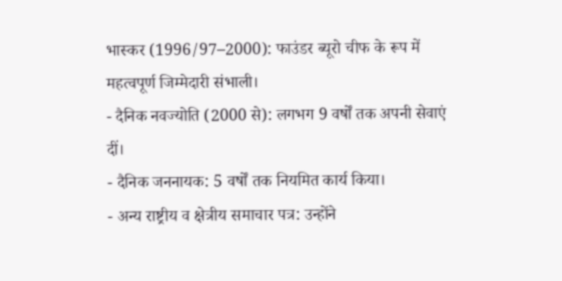भास्कर (1996/97–2000): फाउंडर ब्यूरो चीफ के रूप में महत्वपूर्ण जिम्मेदारी संभाली।
- दैनिक नवज्योति (2000 से): लगभग 9 वर्षों तक अपनी सेवाएं दीं।
- दैनिक जननायक: 5 वर्षों तक नियमित कार्य किया।
- अन्य राष्ट्रीय व क्षेत्रीय समाचार पत्र: उन्होंने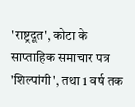'राष्ट्रदूत', कोटा के साप्ताहिक समाचार पत्र 'शिल्पांगी', तथा 1 वर्ष तक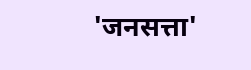'जनसत्ता'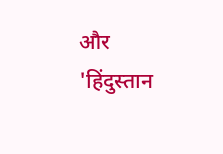और 'हिंदुस्तान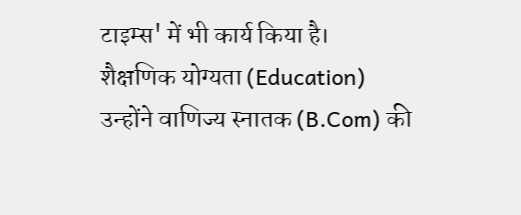टाइम्स' में भी कार्य किया है।
शैक्षणिक योग्यता (Education)
उन्होंने वाणिज्य स्नातक (B.Com) की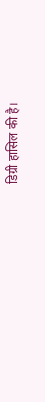डिग्री हासिल की है।